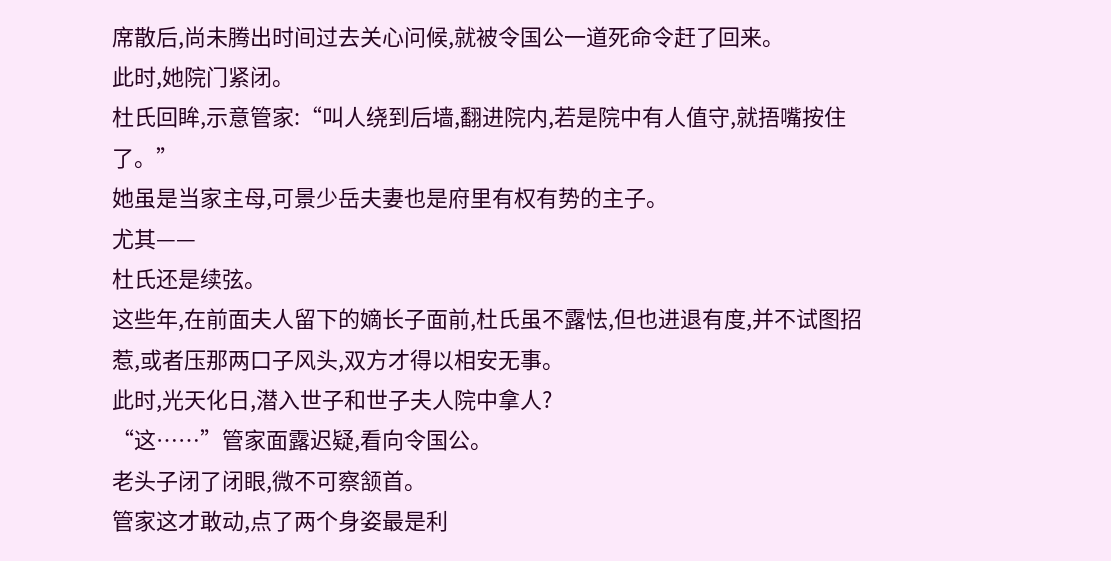席散后,尚未腾出时间过去关心问候,就被令国公一道死命令赶了回来。
此时,她院门紧闭。
杜氏回眸,示意管家:“叫人绕到后墙,翻进院内,若是院中有人值守,就捂嘴按住了。”
她虽是当家主母,可景少岳夫妻也是府里有权有势的主子。
尤其——
杜氏还是续弦。
这些年,在前面夫人留下的嫡长子面前,杜氏虽不露怯,但也进退有度,并不试图招惹,或者压那两口子风头,双方才得以相安无事。
此时,光天化日,潜入世子和世子夫人院中拿人?
“这……”管家面露迟疑,看向令国公。
老头子闭了闭眼,微不可察颔首。
管家这才敢动,点了两个身姿最是利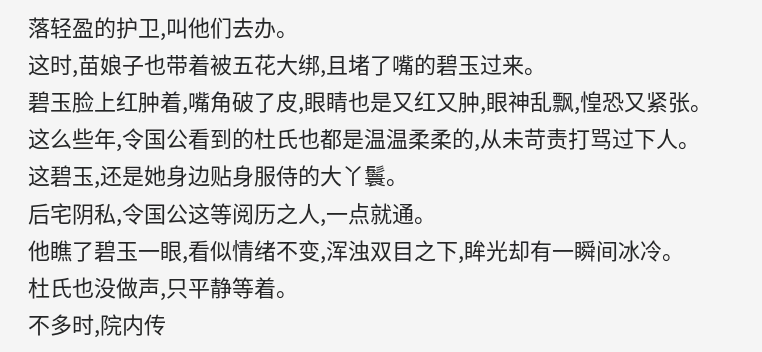落轻盈的护卫,叫他们去办。
这时,苗娘子也带着被五花大绑,且堵了嘴的碧玉过来。
碧玉脸上红肿着,嘴角破了皮,眼睛也是又红又肿,眼神乱飘,惶恐又紧张。
这么些年,令国公看到的杜氏也都是温温柔柔的,从未苛责打骂过下人。
这碧玉,还是她身边贴身服侍的大丫鬟。
后宅阴私,令国公这等阅历之人,一点就通。
他瞧了碧玉一眼,看似情绪不变,浑浊双目之下,眸光却有一瞬间冰冷。
杜氏也没做声,只平静等着。
不多时,院内传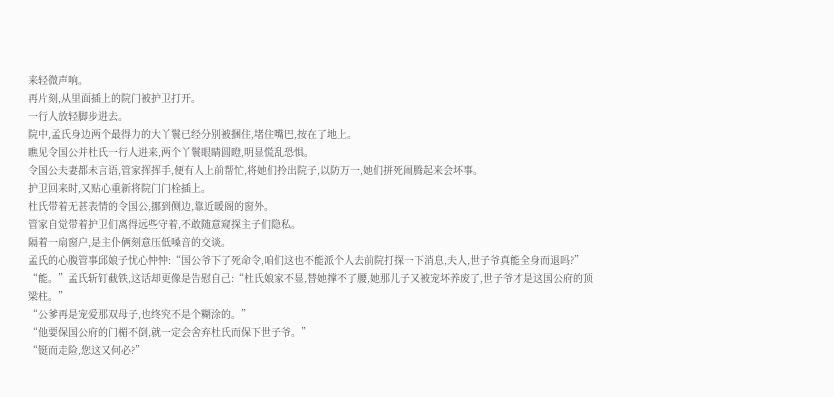来轻微声响。
再片刻,从里面插上的院门被护卫打开。
一行人放轻脚步进去。
院中,孟氏身边两个最得力的大丫鬟已经分别被捆住,堵住嘴巴,按在了地上。
瞧见令国公并杜氏一行人进来,两个丫鬟眼睛圆瞪,明显慌乱恐惧。
令国公夫妻都未言语,管家挥挥手,便有人上前帮忙,将她们拎出院子,以防万一,她们拼死闹腾起来会坏事。
护卫回来时,又贴心重新将院门门栓插上。
杜氏带着无甚表情的令国公,挪到侧边,靠近暖阁的窗外。
管家自觉带着护卫们离得远些守着,不敢随意窥探主子们隐私。
隔着一扇窗户,是主仆俩刻意压低嗓音的交谈。
孟氏的心腹管事邱娘子忧心忡忡:“国公爷下了死命令,咱们这也不能派个人去前院打探一下消息,夫人,世子爷真能全身而退吗?”
“能。”孟氏斩钉截铁,这话却更像是告慰自己:“杜氏娘家不显,替她撑不了腰,她那儿子又被宠坏养废了,世子爷才是这国公府的顶梁柱。”
“公爹再是宠爱那双母子,也终究不是个糊涂的。”
“他要保国公府的门楣不倒,就一定会舍弃杜氏而保下世子爷。”
“铤而走险,您这又何必?”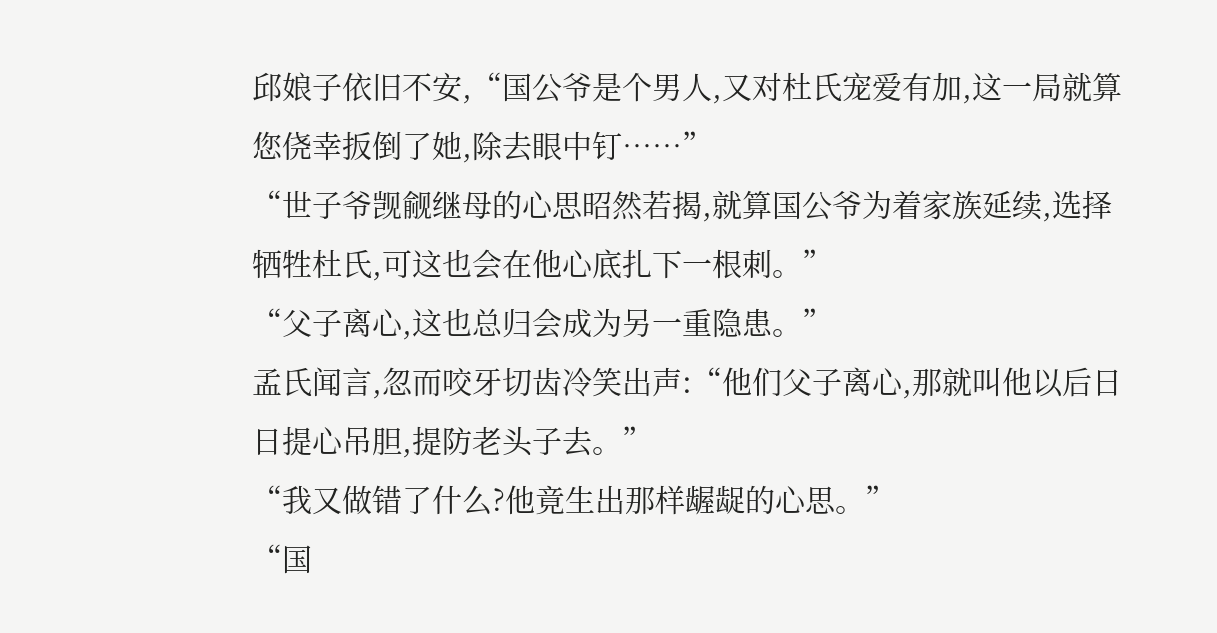邱娘子依旧不安,“国公爷是个男人,又对杜氏宠爱有加,这一局就算您侥幸扳倒了她,除去眼中钉……”
“世子爷觊觎继母的心思昭然若揭,就算国公爷为着家族延续,选择牺牲杜氏,可这也会在他心底扎下一根刺。”
“父子离心,这也总归会成为另一重隐患。”
孟氏闻言,忽而咬牙切齿冷笑出声:“他们父子离心,那就叫他以后日日提心吊胆,提防老头子去。”
“我又做错了什么?他竟生出那样龌龊的心思。”
“国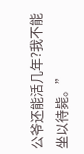公爷还能活几年?我不能坐以待毙。”